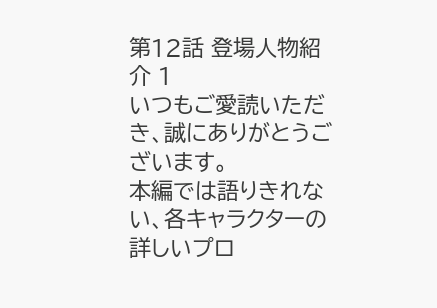第12話 登場人物紹介 1
いつもご愛読いただき、誠にありがとうございます。
本編では語りきれない、各キャラクターの詳しいプロ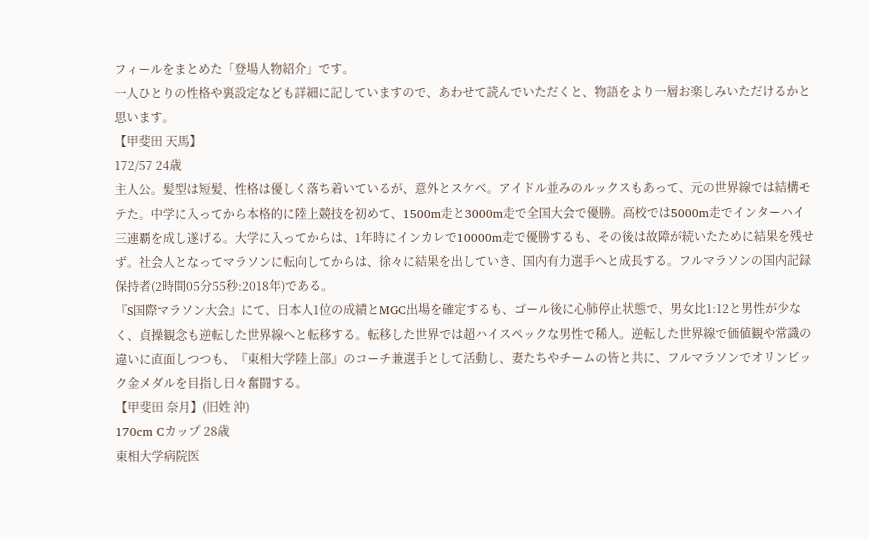フィールをまとめた「登場人物紹介」です。
一人ひとりの性格や裏設定なども詳細に記していますので、あわせて読んでいただくと、物語をより一層お楽しみいただけるかと思います。
【甲斐田 天馬】
172/57 24歳
主人公。髪型は短髪、性格は優しく落ち着いているが、意外とスケベ。アイドル並みのルックスもあって、元の世界線では結構モテた。中学に入ってから本格的に陸上競技を初めて、1500m走と3000m走で全国大会で優勝。高校では5000m走でインターハイ三連覇を成し遂げる。大学に入ってからは、1年時にインカレで10000m走で優勝するも、その後は故障が続いたために結果を残せず。社会人となってマラソンに転向してからは、徐々に結果を出していき、国内有力選手へと成長する。フルマラソンの国内記録保持者(2時間05分55秒:2018年)である。
『S国際マラソン大会』にて、日本人1位の成績とMGC出場を確定するも、ゴール後に心肺停止状態で、男女比1:12と男性が少なく、貞操観念も逆転した世界線へと転移する。転移した世界では超ハイスペックな男性で稀人。逆転した世界線で価値観や常識の違いに直面しつつも、『東相大学陸上部』のコーチ兼選手として活動し、妻たちやチームの皆と共に、フルマラソンでオリンピック金メダルを目指し日々奮闘する。
【甲斐田 奈月】(旧姓 沖)
170cm Cカップ 28歳
東相大学病院医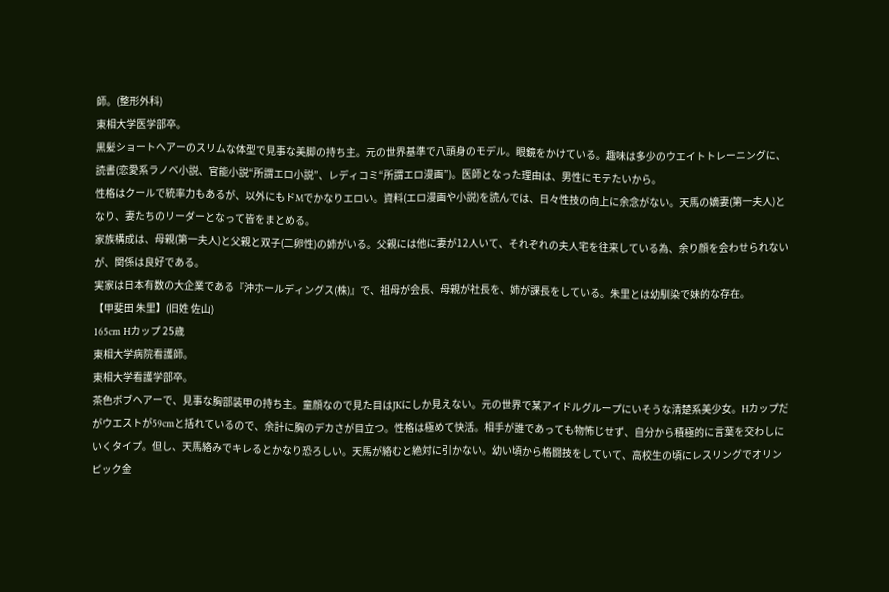師。(整形外科)
東相大学医学部卒。
黒髪ショートヘアーのスリムな体型で見事な美脚の持ち主。元の世界基準で八頭身のモデル。眼鏡をかけている。趣味は多少のウエイトトレーニングに、読書(恋愛系ラノベ小説、官能小説“所謂エロ小説”、レディコミ“所謂エロ漫画”)。医師となった理由は、男性にモテたいから。
性格はクールで統率力もあるが、以外にもドMでかなりエロい。資料(エロ漫画や小説)を読んでは、日々性技の向上に余念がない。天馬の嫡妻(第一夫人)となり、妻たちのリーダーとなって皆をまとめる。
家族構成は、母親(第一夫人)と父親と双子(二卵性)の姉がいる。父親には他に妻が12人いて、それぞれの夫人宅を往来している為、余り顔を会わせられないが、関係は良好である。
実家は日本有数の大企業である『沖ホールディングス(株)』で、祖母が会長、母親が社長を、姉が課長をしている。朱里とは幼馴染で妹的な存在。
【甲斐田 朱里】(旧姓 佐山)
165cm Hカップ 25歳
東相大学病院看護師。
東相大学看護学部卒。
茶色ボブヘアーで、見事な胸部装甲の持ち主。童顔なので見た目はJKにしか見えない。元の世界で某アイドルグループにいそうな清楚系美少女。Hカップだがウエストが59cmと括れているので、余計に胸のデカさが目立つ。性格は極めて快活。相手が誰であっても物怖じせず、自分から積極的に言葉を交わしにいくタイプ。但し、天馬絡みでキレるとかなり恐ろしい。天馬が絡むと絶対に引かない。幼い頃から格闘技をしていて、高校生の頃にレスリングでオリンピック金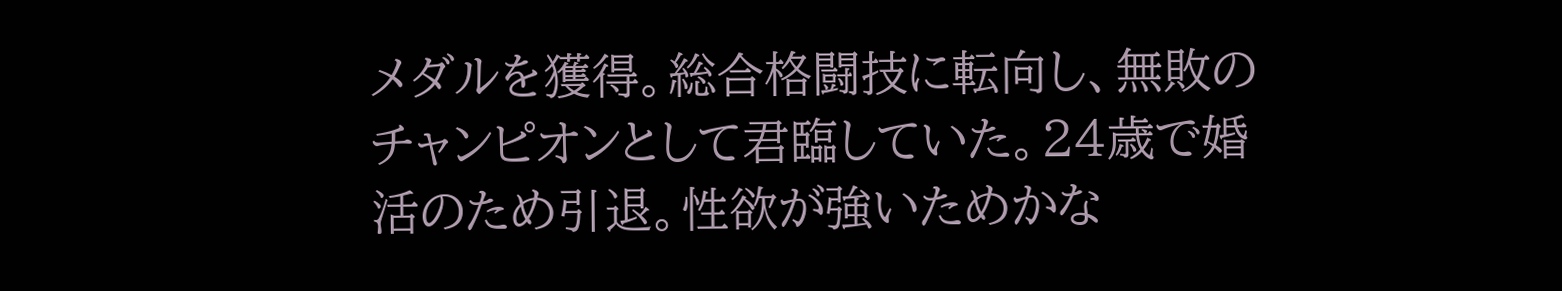メダルを獲得。総合格闘技に転向し、無敗のチャンピオンとして君臨していた。24歳で婚活のため引退。性欲が強いためかな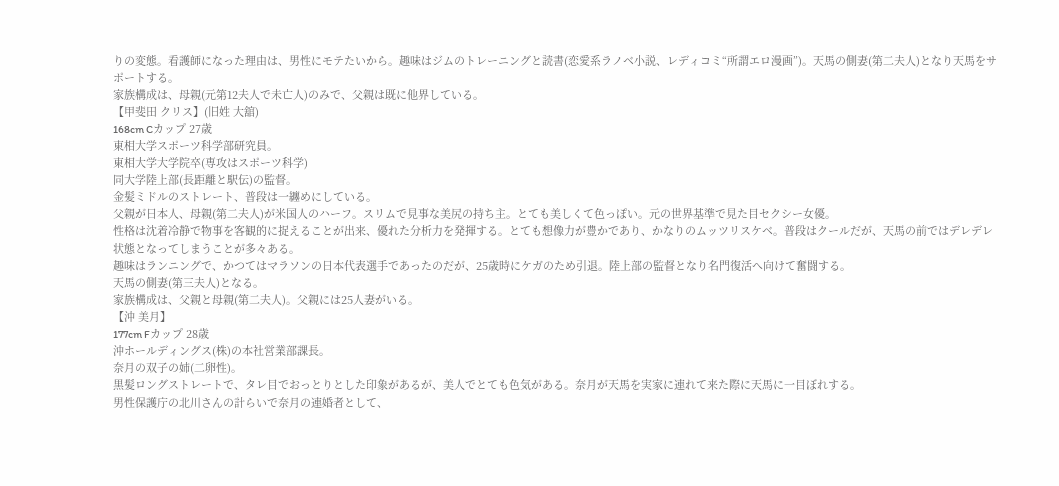りの変態。看護師になった理由は、男性にモテたいから。趣味はジムのトレーニングと読書(恋愛系ラノベ小説、レディコミ“所謂エロ漫画”)。天馬の側妻(第二夫人)となり天馬をサポートする。
家族構成は、母親(元第12夫人で未亡人)のみで、父親は既に他界している。
【甲斐田 クリス】(旧姓 大舘)
168cm Cカップ 27歳
東相大学スポーツ科学部研究員。
東相大学大学院卒(専攻はスポーツ科学)
同大学陸上部(長距離と駅伝)の監督。
金髪ミドルのストレート、普段は一纏めにしている。
父親が日本人、母親(第二夫人)が米国人のハーフ。スリムで見事な美尻の持ち主。とても美しくて色っぽい。元の世界基準で見た目セクシー女優。
性格は沈着冷静で物事を客観的に捉えることが出来、優れた分析力を発揮する。とても想像力が豊かであり、かなりのムッツリスケベ。普段はクールだが、天馬の前ではデレデレ状態となってしまうことが多々ある。
趣味はランニングで、かつてはマラソンの日本代表選手であったのだが、25歳時にケガのため引退。陸上部の監督となり名門復活へ向けて奮闘する。
天馬の側妻(第三夫人)となる。
家族構成は、父親と母親(第二夫人)。父親には25人妻がいる。
【沖 美月】
177cm Fカップ 28歳
沖ホールディングス(株)の本社営業部課長。
奈月の双子の姉(二卵性)。
黒髪ロングストレートで、タレ目でおっとりとした印象があるが、美人でとても色気がある。奈月が天馬を実家に連れて来た際に天馬に一目ぼれする。
男性保護庁の北川さんの計らいで奈月の連婚者として、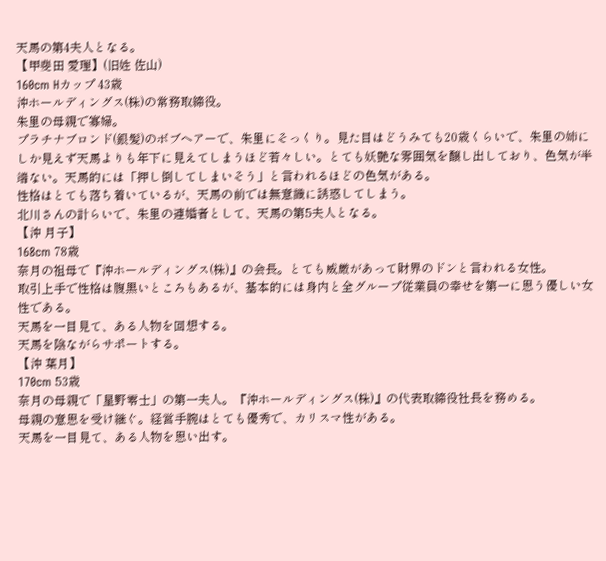天馬の第4夫人となる。
【甲斐田 愛理】(旧姓 佐山)
160cm Hカップ 43歳
沖ホールディングス(株)の常務取締役。
朱里の母親で寡婦。
プラチナブロンド(銀髪)のボブヘアーで、朱里にそっくり。見た目はどうみても20歳くらいで、朱里の姉にしか見えず天馬よりも年下に見えてしまうほど若々しい。とても妖艶な雰囲気を醸し出しており、色気が半端ない。天馬的には「押し倒してしまいそう」と言われるほどの色気がある。
性格はとても落ち着いているが、天馬の前では無意識に誘惑してしまう。
北川さんの計らいで、朱里の連婚者として、天馬の第5夫人となる。
【沖 月子】
168cm 78歳
奈月の祖母で『沖ホールディングス(株)』の会長。とても威厳があって財界のドンと言われる女性。
取引上手で性格は腹黒いところもあるが、基本的には身内と全グループ従業員の幸せを第一に思う優しい女性である。
天馬を一目見て、ある人物を回想する。
天馬を陰ながらサポートする。
【沖 葉月】
170cm 53歳
奈月の母親で「星野零士」の第一夫人。『沖ホールディングス(株)』の代表取締役社長を務める。
母親の意思を受け継ぐ。経営手腕はとても優秀で、カリスマ性がある。
天馬を一目見て、ある人物を思い出す。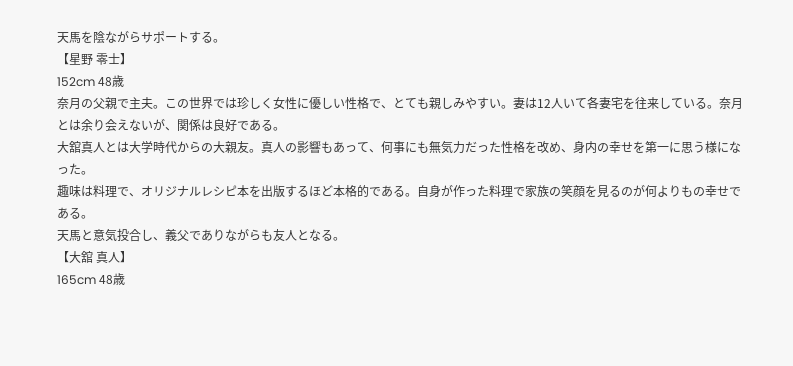天馬を陰ながらサポートする。
【星野 零士】
152cm 48歳
奈月の父親で主夫。この世界では珍しく女性に優しい性格で、とても親しみやすい。妻は12人いて各妻宅を往来している。奈月とは余り会えないが、関係は良好である。
大舘真人とは大学時代からの大親友。真人の影響もあって、何事にも無気力だった性格を改め、身内の幸せを第一に思う様になった。
趣味は料理で、オリジナルレシピ本を出版するほど本格的である。自身が作った料理で家族の笑顔を見るのが何よりもの幸せである。
天馬と意気投合し、義父でありながらも友人となる。
【大舘 真人】
165cm 48歳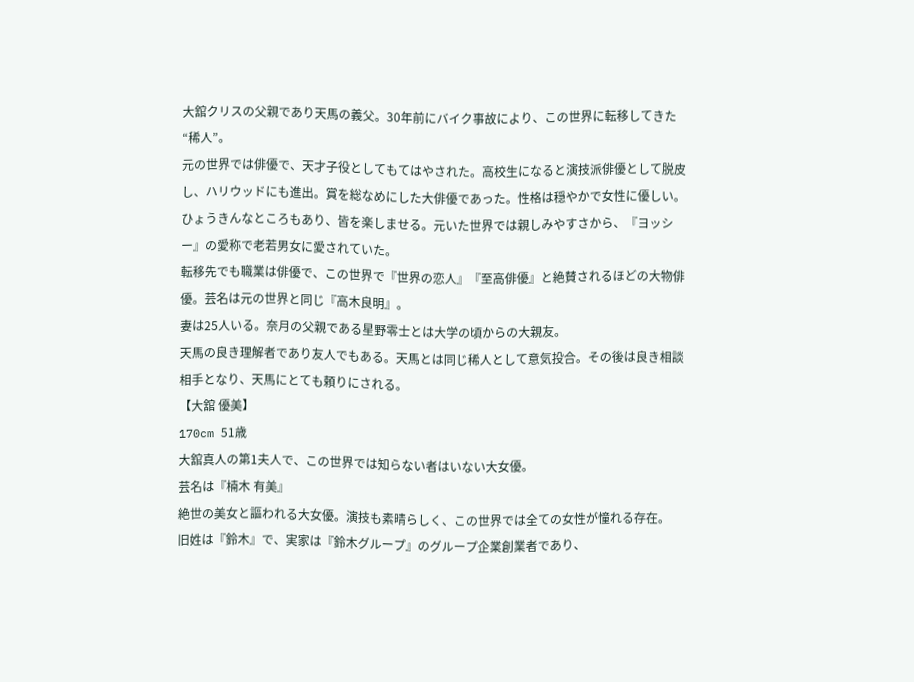大舘クリスの父親であり天馬の義父。30年前にバイク事故により、この世界に転移してきた“稀人”。
元の世界では俳優で、天才子役としてもてはやされた。高校生になると演技派俳優として脱皮し、ハリウッドにも進出。賞を総なめにした大俳優であった。性格は穏やかで女性に優しい。ひょうきんなところもあり、皆を楽しませる。元いた世界では親しみやすさから、『ヨッシー』の愛称で老若男女に愛されていた。
転移先でも職業は俳優で、この世界で『世界の恋人』『至高俳優』と絶賛されるほどの大物俳優。芸名は元の世界と同じ『高木良明』。
妻は25人いる。奈月の父親である星野零士とは大学の頃からの大親友。
天馬の良き理解者であり友人でもある。天馬とは同じ稀人として意気投合。その後は良き相談相手となり、天馬にとても頼りにされる。
【大舘 優美】
170cm 51歳
大舘真人の第1夫人で、この世界では知らない者はいない大女優。
芸名は『楠木 有美』
絶世の美女と謳われる大女優。演技も素晴らしく、この世界では全ての女性が憧れる存在。
旧姓は『鈴木』で、実家は『鈴木グループ』のグループ企業創業者であり、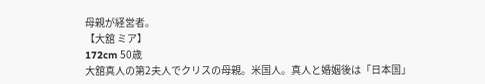母親が経営者。
【大舘 ミア】
172cm 50歳
大舘真人の第2夫人でクリスの母親。米国人。真人と婚姻後は「日本国」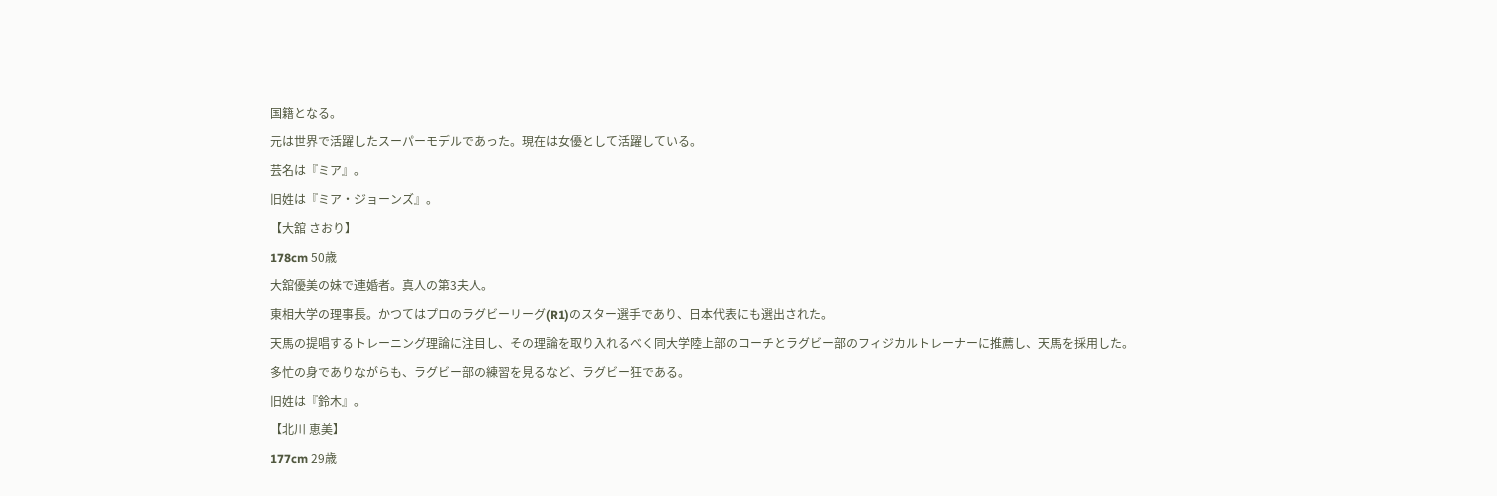国籍となる。
元は世界で活躍したスーパーモデルであった。現在は女優として活躍している。
芸名は『ミア』。
旧姓は『ミア・ジョーンズ』。
【大舘 さおり】
178cm 50歳
大舘優美の妹で連婚者。真人の第3夫人。
東相大学の理事長。かつてはプロのラグビーリーグ(R1)のスター選手であり、日本代表にも選出された。
天馬の提唱するトレーニング理論に注目し、その理論を取り入れるべく同大学陸上部のコーチとラグビー部のフィジカルトレーナーに推薦し、天馬を採用した。
多忙の身でありながらも、ラグビー部の練習を見るなど、ラグビー狂である。
旧姓は『鈴木』。
【北川 恵美】
177cm 29歳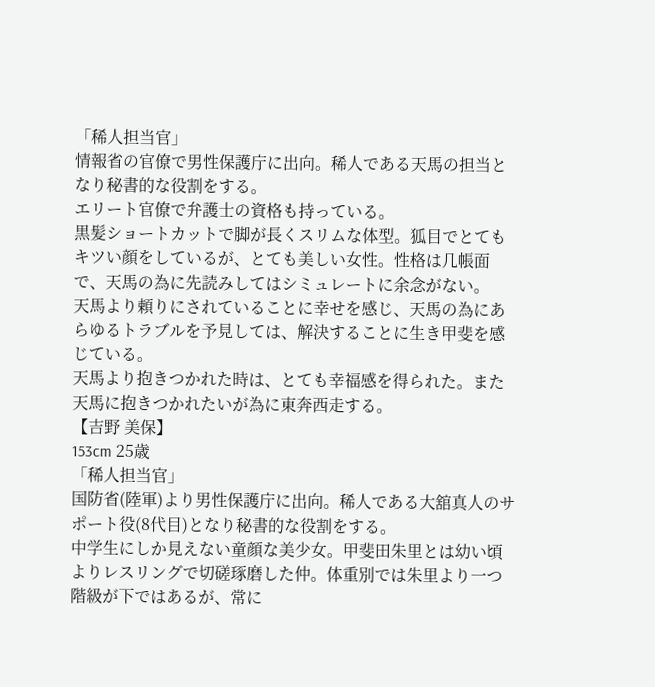「稀人担当官」
情報省の官僚で男性保護庁に出向。稀人である天馬の担当となり秘書的な役割をする。
エリート官僚で弁護士の資格も持っている。
黒髪ショートカットで脚が長くスリムな体型。狐目でとてもキツい顔をしているが、とても美しい女性。性格は几帳面で、天馬の為に先読みしてはシミュレートに余念がない。
天馬より頼りにされていることに幸せを感じ、天馬の為にあらゆるトラブルを予見しては、解決することに生き甲斐を感じている。
天馬より抱きつかれた時は、とても幸福感を得られた。また天馬に抱きつかれたいが為に東奔西走する。
【吉野 美保】
153cm 25歳
「稀人担当官」
国防省(陸軍)より男性保護庁に出向。稀人である大舘真人のサポート役(8代目)となり秘書的な役割をする。
中学生にしか見えない童顔な美少女。甲斐田朱里とは幼い頃よりレスリングで切磋琢磨した仲。体重別では朱里より一つ階級が下ではあるが、常に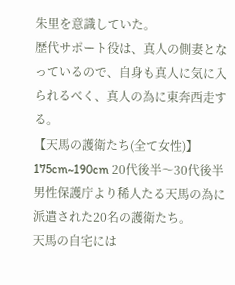朱里を意識していた。
歴代サポート役は、真人の側妻となっているので、自身も真人に気に入られるべく、真人の為に東奔西走する。
【天馬の護衛たち(全て女性)】
175cm~190cm 20代後半〜30代後半
男性保護庁より稀人たる天馬の為に派遣された20名の護衛たち。
天馬の自宅には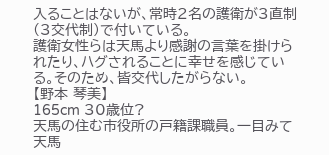入ることはないが、常時2名の護衛が3直制(3交代制)で付いている。
護衛女性らは天馬より感謝の言葉を掛けられたり、ハグされることに幸せを感じている。そのため、皆交代したがらない。
【野本 琴美】
165cm 30歳位?
天馬の住む市役所の戸籍課職員。一目みて天馬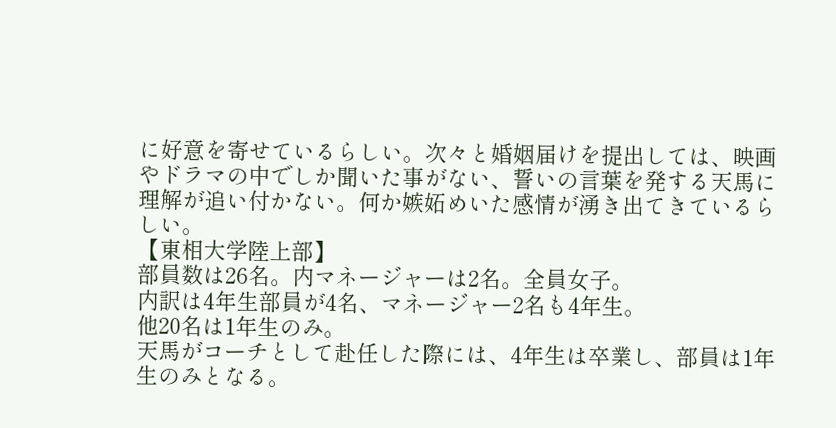に好意を寄せているらしい。次々と婚姻届けを提出しては、映画やドラマの中でしか聞いた事がない、誓いの言葉を発する天馬に理解が追い付かない。何か嫉妬めいた感情が湧き出てきているらしい。
【東相大学陸上部】
部員数は26名。内マネージャーは2名。全員女子。
内訳は4年生部員が4名、マネージャー2名も4年生。
他20名は1年生のみ。
天馬がコーチとして赴任した際には、4年生は卒業し、部員は1年生のみとなる。